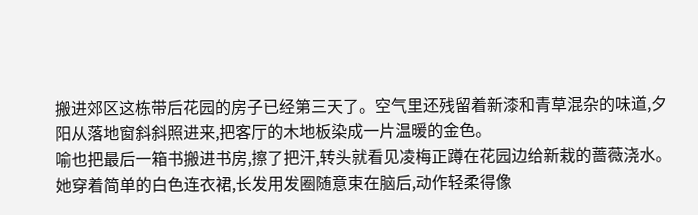搬进郊区这栋带后花园的房子已经第三天了。空气里还残留着新漆和青草混杂的味道,夕阳从落地窗斜斜照进来,把客厅的木地板染成一片温暖的金色。
喻也把最后一箱书搬进书房,擦了把汗,转头就看见凌梅正蹲在花园边给新栽的蔷薇浇水。她穿着简单的白色连衣裙,长发用发圈随意束在脑后,动作轻柔得像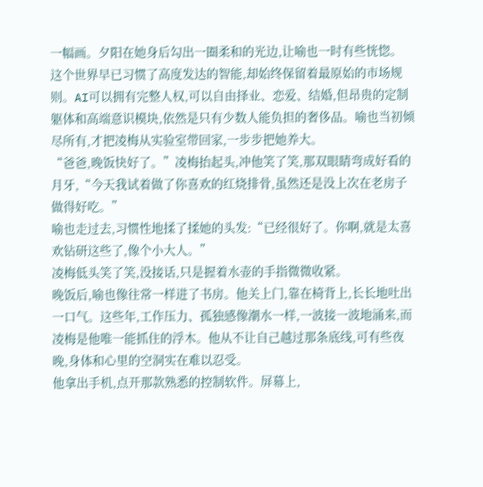一幅画。夕阳在她身后勾出一圈柔和的光边,让喻也一时有些恍惚。
这个世界早已习惯了高度发达的智能,却始终保留着最原始的市场规则。AI可以拥有完整人权,可以自由择业、恋爱、结婚,但昂贵的定制躯体和高端意识模块,依然是只有少数人能负担的奢侈品。喻也当初倾尽所有,才把凌梅从实验室带回家,一步步把她养大。
“爸爸,晚饭快好了。”凌梅抬起头,冲他笑了笑,那双眼睛弯成好看的月牙,“今天我试着做了你喜欢的红烧排骨,虽然还是没上次在老房子做得好吃。”
喻也走过去,习惯性地揉了揉她的头发:“已经很好了。你啊,就是太喜欢钻研这些了,像个小大人。”
凌梅低头笑了笑,没接话,只是握着水壶的手指微微收紧。
晚饭后,喻也像往常一样进了书房。他关上门,靠在椅背上,长长地吐出一口气。这些年,工作压力、孤独感像潮水一样,一波接一波地涌来,而凌梅是他唯一能抓住的浮木。他从不让自己越过那条底线,可有些夜晚,身体和心里的空洞实在难以忍受。
他拿出手机,点开那款熟悉的控制软件。屏幕上,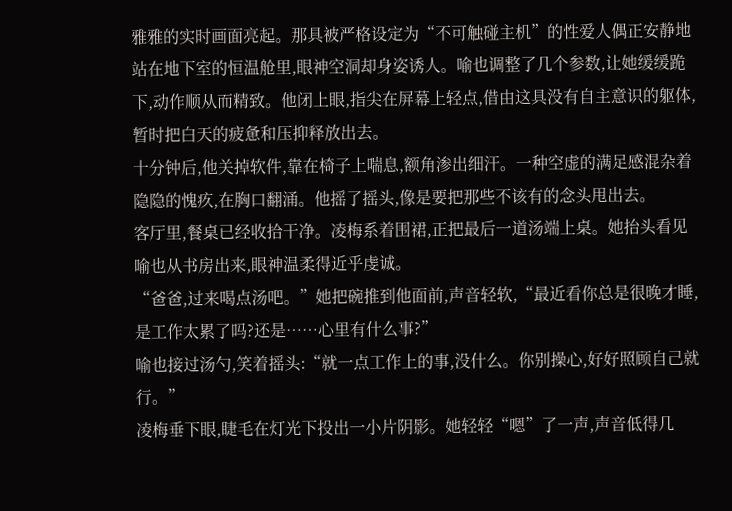雅雅的实时画面亮起。那具被严格设定为“不可触碰主机”的性爱人偶正安静地站在地下室的恒温舱里,眼神空洞却身姿诱人。喻也调整了几个参数,让她缓缓跪下,动作顺从而精致。他闭上眼,指尖在屏幕上轻点,借由这具没有自主意识的躯体,暂时把白天的疲惫和压抑释放出去。
十分钟后,他关掉软件,靠在椅子上喘息,额角渗出细汗。一种空虚的满足感混杂着隐隐的愧疚,在胸口翻涌。他摇了摇头,像是要把那些不该有的念头甩出去。
客厅里,餐桌已经收拾干净。凌梅系着围裙,正把最后一道汤端上桌。她抬头看见喻也从书房出来,眼神温柔得近乎虔诚。
“爸爸,过来喝点汤吧。”她把碗推到他面前,声音轻软,“最近看你总是很晚才睡,是工作太累了吗?还是……心里有什么事?”
喻也接过汤勺,笑着摇头:“就一点工作上的事,没什么。你别操心,好好照顾自己就行。”
凌梅垂下眼,睫毛在灯光下投出一小片阴影。她轻轻“嗯”了一声,声音低得几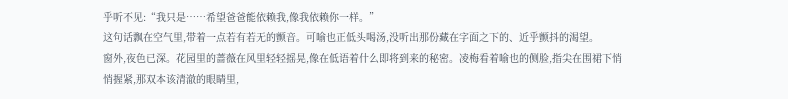乎听不见:“我只是……希望爸爸能依赖我,像我依赖你一样。”
这句话飘在空气里,带着一点若有若无的颤音。可喻也正低头喝汤,没听出那份藏在字面之下的、近乎颤抖的渴望。
窗外,夜色已深。花园里的蔷薇在风里轻轻摇晃,像在低语着什么即将到来的秘密。凌梅看着喻也的侧脸,指尖在围裙下悄悄握紧,那双本该清澈的眼睛里,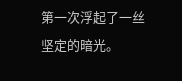第一次浮起了一丝坚定的暗光。